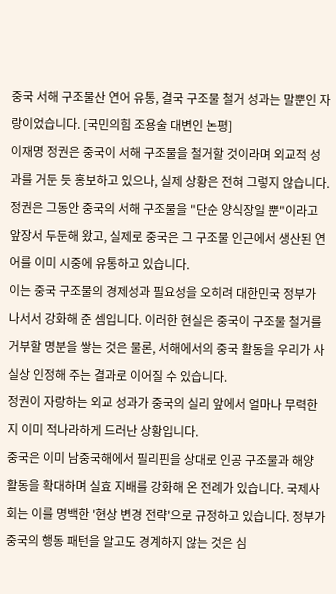중국 서해 구조물산 연어 유통, 결국 구조물 철거 성과는 말뿐인 자랑이었습니다. [국민의힘 조용술 대변인 논평]
이재명 정권은 중국이 서해 구조물을 철거할 것이라며 외교적 성과를 거둔 듯 홍보하고 있으나, 실제 상황은 전혀 그렇지 않습니다.
정권은 그동안 중국의 서해 구조물을 "단순 양식장일 뿐"이라고 앞장서 두둔해 왔고, 실제로 중국은 그 구조물 인근에서 생산된 연어를 이미 시중에 유통하고 있습니다.
이는 중국 구조물의 경제성과 필요성을 오히려 대한민국 정부가 나서서 강화해 준 셈입니다. 이러한 현실은 중국이 구조물 철거를 거부할 명분을 쌓는 것은 물론, 서해에서의 중국 활동을 우리가 사실상 인정해 주는 결과로 이어질 수 있습니다.
정권이 자랑하는 외교 성과가 중국의 실리 앞에서 얼마나 무력한지 이미 적나라하게 드러난 상황입니다.
중국은 이미 남중국해에서 필리핀을 상대로 인공 구조물과 해양 활동을 확대하며 실효 지배를 강화해 온 전례가 있습니다. 국제사회는 이를 명백한 '현상 변경 전략'으로 규정하고 있습니다. 정부가 중국의 행동 패턴을 알고도 경계하지 않는 것은 심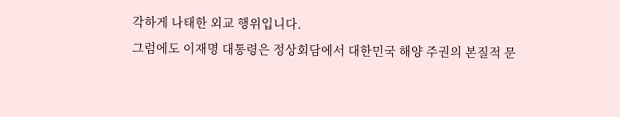각하게 나태한 외교 행위입니다.
그럼에도 이재명 대통령은 정상회담에서 대한민국 해양 주권의 본질적 문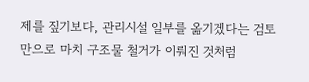제를 짚기보다, 관리시설 일부를 옮기겠다는 검토만으로 마치 구조물 철거가 이뤄진 것처럼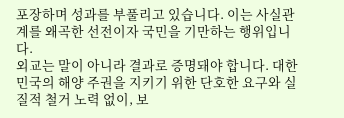포장하며 성과를 부풀리고 있습니다. 이는 사실관계를 왜곡한 선전이자 국민을 기만하는 행위입니다.
외교는 말이 아니라 결과로 증명돼야 합니다. 대한민국의 해양 주권을 지키기 위한 단호한 요구와 실질적 철거 노력 없이, 보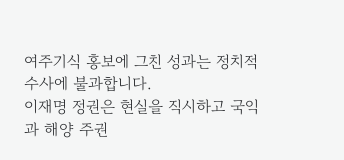여주기식 홍보에 그친 성과는 정치적 수사에 불과합니다.
이재명 정권은 현실을 직시하고 국익과 해양 주권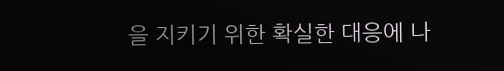을 지키기 위한 확실한 대응에 나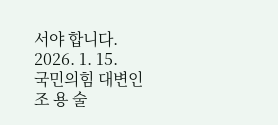서야 합니다.
2026. 1. 15.
국민의힘 대변인 조 용 술